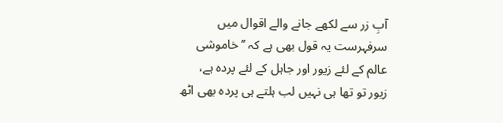آبِ زر سے لکھے جانے والے اقوال میں سرفہرست یہ قول بھی ہے کہ ’’خاموشی عالم کے لئے زیور اور جاہل کے لئے پردہ ہے، زیور تو تھا ہی نہیں لب ہلتے ہی پردہ بھی اٹھ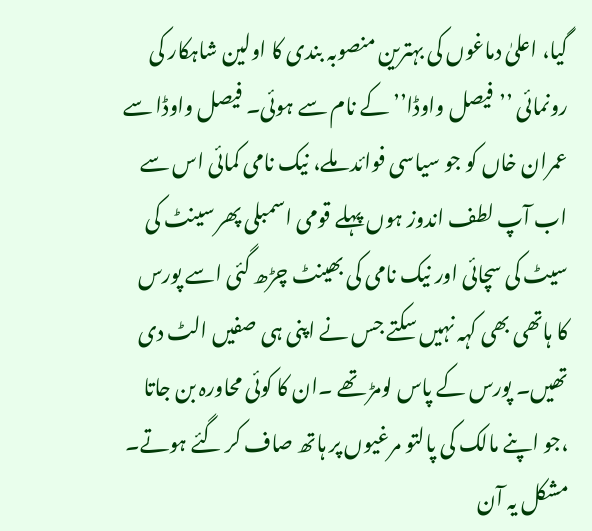گیا، اعلیٰ دماغوں کی بہترین منصوبہ بندی کا اولین شاہکار کی رونمائی ’’فیصل واوڈا’’ کے نام سے ہوئی۔ فیصل واوڈا سے عمران خاں کو جو سیاسی فوائد ملے، نیک نامی کمائی اس سے اب آپ لطف اندوز ہوں پہلے قومی اسمبلی پھر سینٹ کی سیٹ کی سچائی اور نیک نامی کی بھینٹ چڑھ گئی اسے پورس کا ہاتھی بھی کہہ نہیں سکتے جس نے اپنی ہی صفیں الٹ دی تھیں۔ پورس کے پاس لومڑ تھے ۔ان کا کوئی محاورہ بن جاتا ،جو اپنے مالک کی پالتو مرغیوں پر ہاتھ صاف کر گئے ہوتے۔ مشکل یہ آن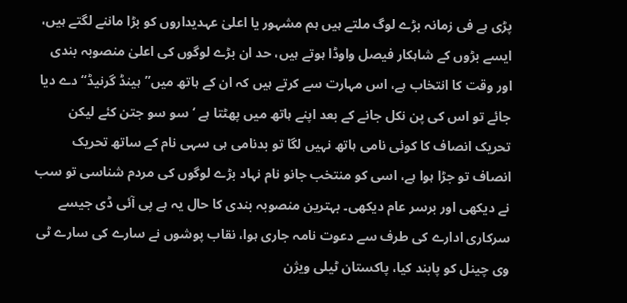پڑی ہے فی زمانہ بڑے لوگ ملتے ہیں ہم مشہور یا اعلیٰ عہدیداروں کو بڑا ماننے لگتے ہیں، ایسے بڑوں کے شاہکار فیصل واوڈا ہوتے ہیں، حد ان بڑے لوگوں کی اعلیٰ منصوبہ بندی اور وقت کا انتخاب ہے، اس مہارت سے کرتے ہیں کہ ان کے ہاتھ میں’’ہینڈ گرنیڈ‘‘ دے دیا جائے تو اس کی پن نکل جانے کے بعد اپنے ہاتھ میں پھٹتا ہے ‘ سو سو جتن کئے لیکن تحریک انصاف کا کوئی نامی ہاتھ نہیں لگا تو بدنامی ہی سہی نام کے ساتھ تحریک انصاف تو جڑا ہوا ہے، اسی کو منتخب جانو نام نہاد بڑے لوگوں کی مردم شناسی تو سب نے دیکھی اور برسر عام دیکھی۔ بہترین منصوبہ بندی کا حال یہ ہے پی آئی ڈی جیسے سرکاری ادارے کی طرف سے دعوت نامہ جاری ہوا، نقاب پوشوں نے سارے کی سارے ٹی وی چینل کو پابند کیا، پاکستان ٹیلی ویژن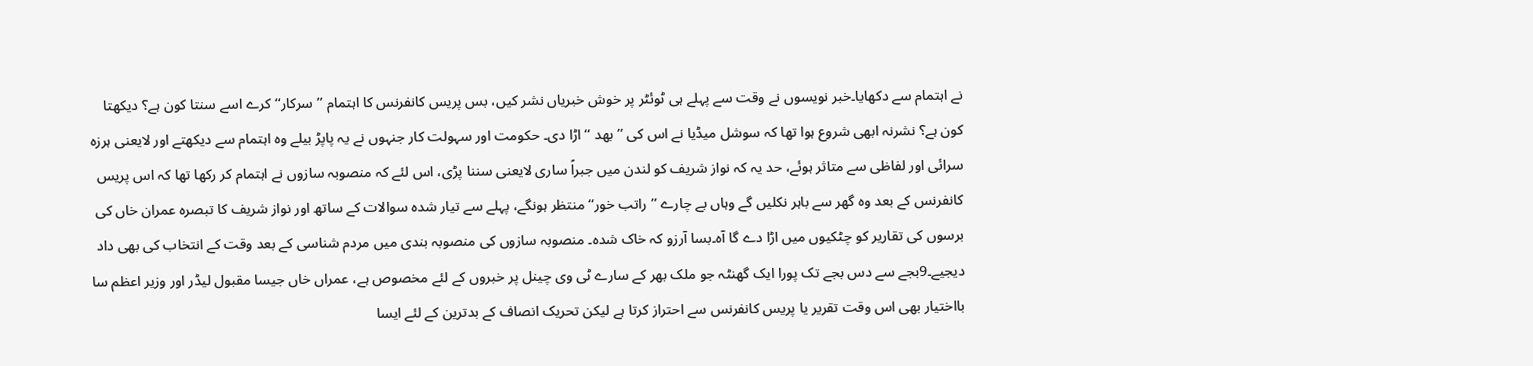نے اہتمام سے دکھایا۔خبر نویسوں نے وقت سے پہلے ہی ٹوئٹر پر خوش خبریاں نشر کیں، بس پریس کانفرنس کا اہتمام ’’سرکار‘‘ کرے اسے سنتا کون ہے؟ دیکھتا کون ہے؟ نشرنہ ابھی شروع ہوا تھا کہ سوشل میڈیا نے اس کی ’’بھد ‘‘ اڑا دی۔ حکومت اور سہولت کار جنہوں نے یہ پاپڑ بیلے وہ اہتمام سے دیکھتے اور لایعنی ہرزہ سرائی اور لفاظی سے متاثر ہوئے، حد یہ کہ نواز شریف کو لندن میں جبراً ساری لایعنی سننا پڑی، اس لئے کہ منصوبہ سازوں نے اہتمام کر رکھا تھا کہ اس پریس کانفرنس کے بعد وہ گھر سے باہر نکلیں گے وہاں بے چارے ’’راتب خور‘‘ منتظر ہونگے، پہلے سے تیار شدہ سوالات کے ساتھ اور نواز شریف کا تبصرہ عمران خاں کی برسوں کی تقاریر کو چٹکیوں میں اڑا دے گا آہ۔بسا آرزو کہ خاک شدہ۔ منصوبہ سازوں کی منصوبہ بندی میں مردم شناسی کے بعد وقت کے انتخاب کی بھی داد دیجیے۔9بجے سے دس بجے تک پورا ایک گھنٹہ جو ملک بھر کے سارے ٹی وی چینل پر خبروں کے لئے مخصوص ہے، عمراں خاں جیسا مقبول لیڈر اور وزیر اعظم سا بااختیار بھی اس وقت تقریر یا پریس کانفرنس سے احتراز کرتا ہے لیکن تحریک انصاف کے بدترین کے لئے ایسا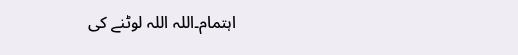اہتمام۔اللہ اللہ لوٹنے کی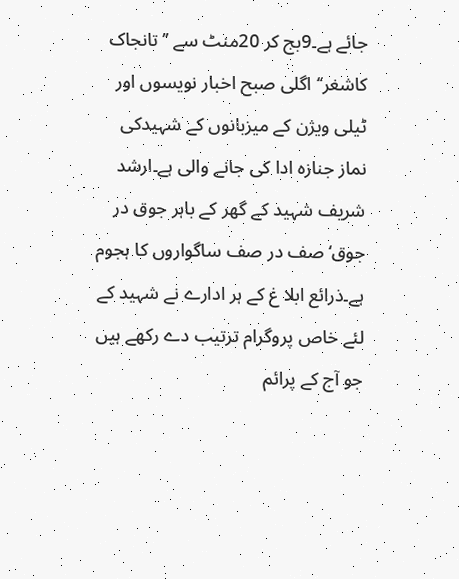جائے ہے۔9بج کر 20منٹ سے ’’تانجاک کاشغر‘‘اگلی صبح اخبار نویسوں اور ٹیلی ویژن کے میزبانوں کے شہیدکی نماز جنازہ ادا کی جانے والی ہے۔ارشد شریف شہید کے گھر کے باہر جوق در جوق‘ صف در صف ساگواروں کا ہجوم ہے۔ذرائع ابلا غ کے ہر ادارے نے شہید کے لئے خاص پروگرام ترتیب دے رکھے ہیں جو آج کے پرائم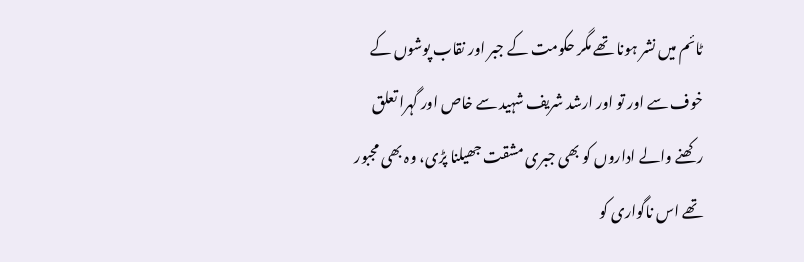ٹائم میں نشر ہونا تھے مگر حکومت کے جبر اور نقاب پوشوں کے خوف سے اور تو اور ارشد شریف شہید سے خاص اور گہرا تعلق رکھنے والے اداروں کو بھی جبری مشقت جھیلنا پڑی، وہ بھی مجبور تھے اس ناگواری کو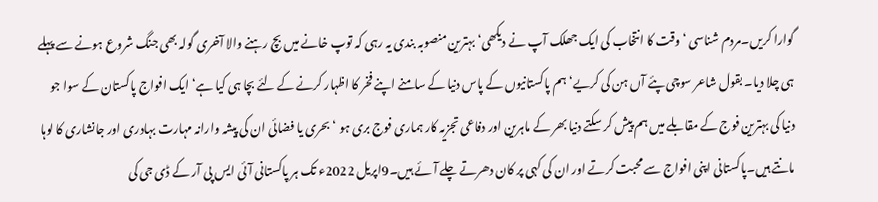گوارا کریں۔مردم شناسی ‘ وقت کا انتخاب کی ایک جھلک آپ نے دیکھی‘ بہترین منصوبہ بندی یہ رہی کہ توپ خانے میں بچ رہنے والا آخری گولہ بھی جنگ شروع ہونے سے پہلے ہی چلا دیا۔ بقول شاعر سوچی پئے آں ہن کی کریے‘ ہم پاکستانیوں کے پاس دنیا کے سامنے اپنے فخر کا اظہار کرنے کے لئے بچا ہی کیا ہے‘ ایک افواج پاکستان کے سوا جو دنیا کی بہترین فوج کے مقابلے میں ہم پیش کر سکتے دنیا بھر کے ماہرین اور دفاعی تجزیہ کار ہماری فوج بری ہو ‘ بحری یا فضائی ان کی پیشہ وارانہ مہارت بہادری اور جانشاری کا لوہا مانتے ہیں۔پاکستانی اپنی افواج سے محبت کرتے اور ان کی کہی پر کان دھرتے چلے آئے ہیں۔9اپریل 2022ء تک ہر پاکستانی آئی ایس پی آر کے ڈی جی کی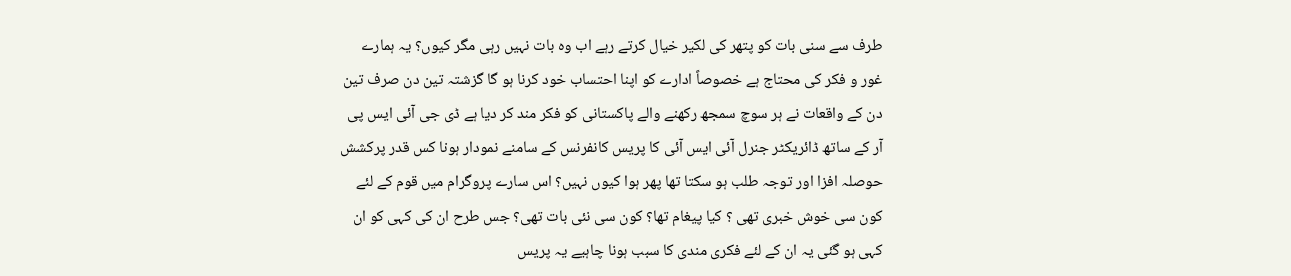طرف سے سنی بات کو پتھر کی لکیر خیال کرتے رہے اب وہ بات نہیں رہی مگر کیوں؟ یہ ہمارے غور و فکر کی محتاج ہے خصوصاً ادارے کو اپنا احتساب خود کرنا ہو گا گزشتہ تین دن صرف تین دن کے واقعات نے ہر سوچ سمجھ رکھنے والے پاکستانی کو فکر مند کر دیا ہے ڈی جی آئی ایس پی آر کے ساتھ ڈائریکٹر جنرل آئی ایس آئی کا پریس کانفرنس کے سامنے نمودار ہونا کس قدر پرکشش حوصلہ افزا اور توجہ طلب ہو سکتا تھا پھر ہوا کیوں نہیں؟ اس سارے پروگرام میں قوم کے لئے کون سی خوش خبری تھی ؟ کیا پیغام تھا؟ کون سی نئی بات تھی؟ جس طرح ان کی کہی کو ان کہی ہو گئی یہ ان کے لئے فکری مندی کا سبب ہونا چاہیے یہ پریس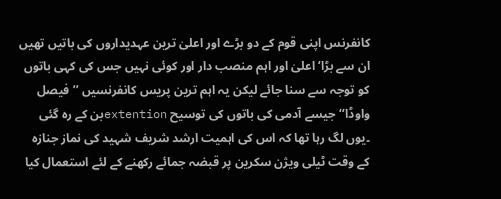کانفرنس اپنی قوم کے دو بڑے اور اعلیٰ ترین عہدیداروں کی باتیں تھیں ان سے بڑا‘ اعلیٰ اور اہم منصب دار اور کوئی نہیں جس کی کہی باتوں کو توجہ سے سنا جائے لیکن یہ اہم ترین پریس کانفرنسیں ’’فیصل واوڈا‘‘ جیسے آدمی کی باتوں کی توسیح extentionبن کے رہ گئی ۔یوں لگ رہا تھا کہ اس کی اہمیت ارشد شریف شہید کی نماز جنازہ کے وقت ٹیلی ویژن سکرین پر قبضہ جمائے رکھنے کے لئے استعمال کیا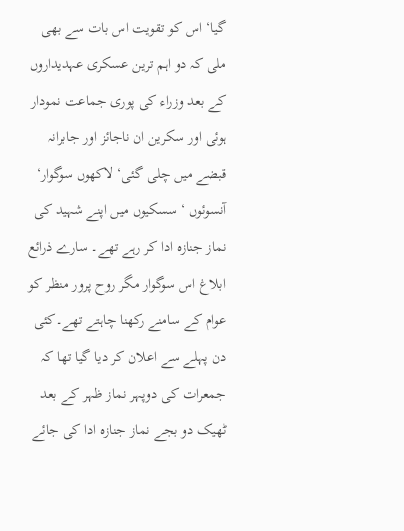گیا‘ اس کو تقویت اس بات سے بھی ملی کہ دو اہم ترین عسکری عہدیداروں کے بعد وزراء کی پوری جماعت نمودار ہوئی اور سکرین ان ناجائز اور جابرانہ قبضے میں چلی گئی‘ لاکھوں سوگوار‘ آنسوئوں ‘ سسکیوں میں اپنے شہید کی نماز جنازہ ادا کر رہے تھے۔ سارے ذرائع ابلاغ اس سوگوار مگر روح پرور منظر کو عوام کے سامنے رکھنا چاہتے تھے۔کئی دن پہلے سے اعلان کر دیا گیا تھا کہ جمعرات کی دوپہر نماز ظہر کے بعد ٹھیک دو بجے نماز جنازہ ادا کی جائے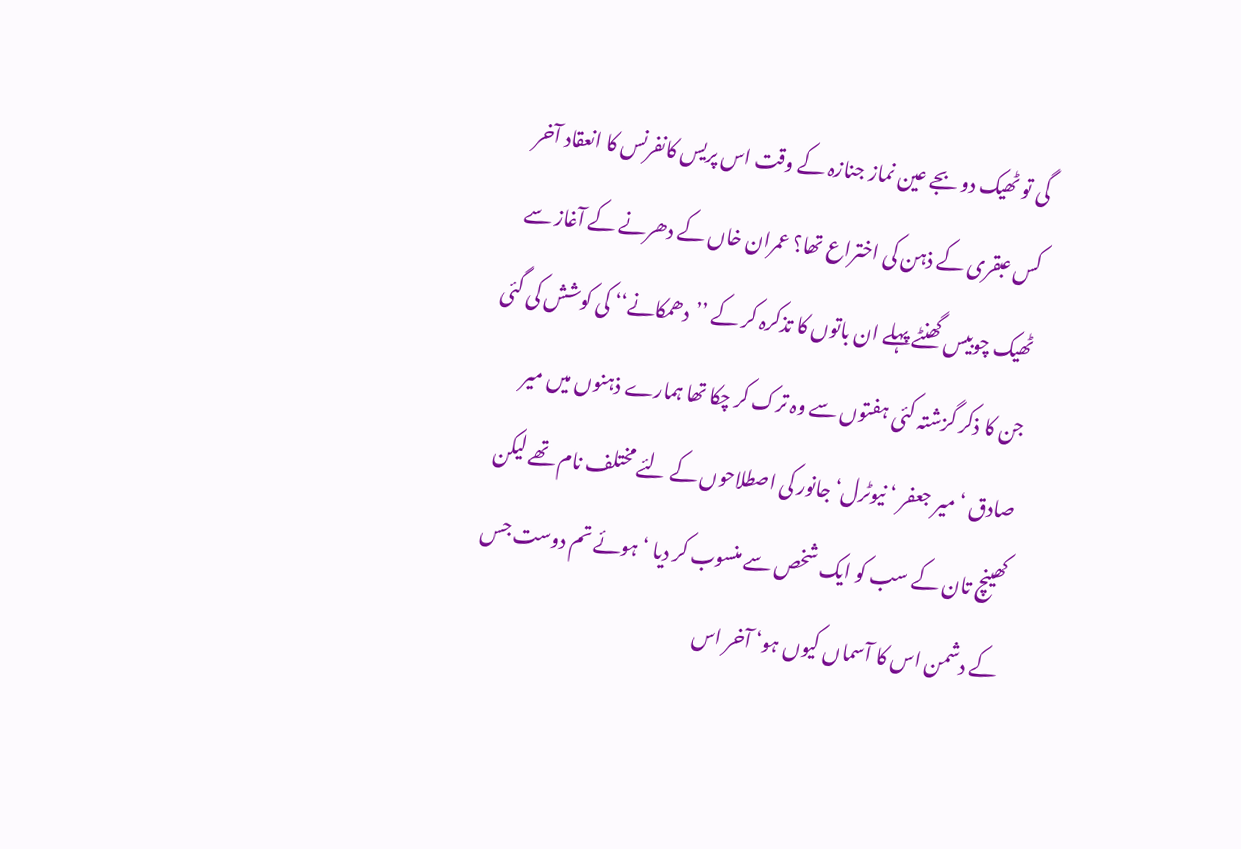گی تو ٹھیک دو بجے عین نماز جنازہ کے وقت اس پریس کانفرنس کا انعقاد آخر کس عبقری کے ذہن کی اختراع تھا؟ عمران خاں کے دھرنے کے آغاز سے ٹھیک چوبیس گھنٹے پہلے ان باتوں کا تذکرہ کر کے ’’دھمکانے‘‘ کی کوشش کی گئی جن کا ذکر گزشتہ کئی ہفتوں سے وہ ترک کر چکا تھا ہمارے ذہنوں میں میر صادق ‘ میر جعفر ‘ نیوٹرل‘ جانور کی اصطلاحوں کے لئے مختلف نام تھے لیکن کھینچ تان کے سب کو ایک شخص سے منسوب کر دیا ‘ ہوئے تم دوست جس کے دشمن اس کا آسماں کیوں ہو‘ آخر اس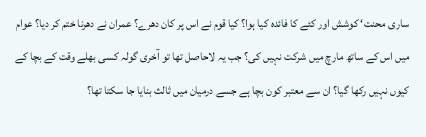ساری محنت‘ کوشش اور کئے کا فائدہ کیا ہوا؟ کیا قوم نے اس پر کان دھرے؟ عمران نے دھرنا ختم کر دیا؟ عوام میں اس کے ساتھ مارچ میں شرکت نہیں کی؟ جب یہ لاحاصل تھا تو آخری گولہ کسی بھلے وقت کے بچا کے کیوں نہیں رکھا گیا؟ ان سے معتبر کون بچا ہے جسے درمیان میں ثالث بنایا جا سکتا تھا؟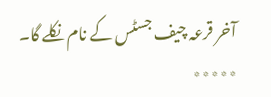آخر قرعہ چیف جسٹس کے نام نکلے گا۔ ٭٭٭٭٭